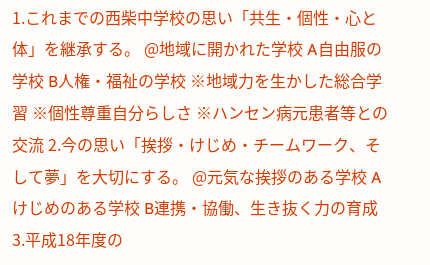1.これまでの西柴中学校の思い「共生・個性・心と体」を継承する。 @地域に開かれた学校 A自由服の学校 B人権・福祉の学校 ※地域力を生かした総合学習 ※個性尊重自分らしさ ※ハンセン病元患者等との交流 2.今の思い「挨拶・けじめ・チームワーク、そして夢」を大切にする。 @元気な挨拶のある学校 Aけじめのある学校 B連携・協働、生き抜く力の育成 3.平成18年度の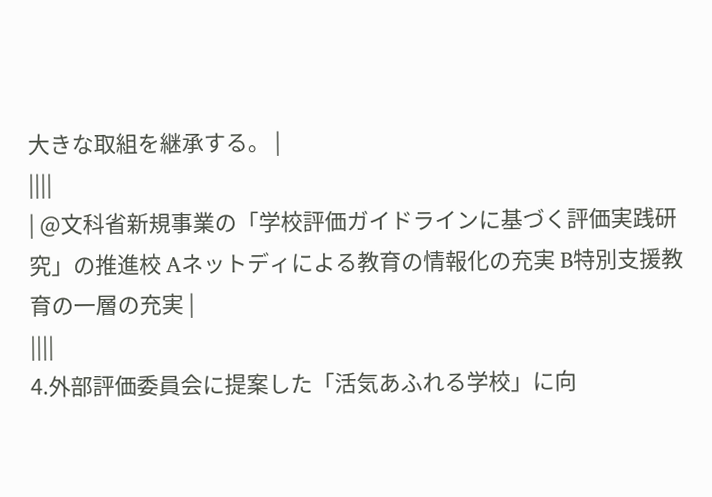大きな取組を継承する。 |
||||
| @文科省新規事業の「学校評価ガイドラインに基づく評価実践研究」の推進校 Aネットディによる教育の情報化の充実 B特別支援教育の一層の充実 |
||||
4.外部評価委員会に提案した「活気あふれる学校」に向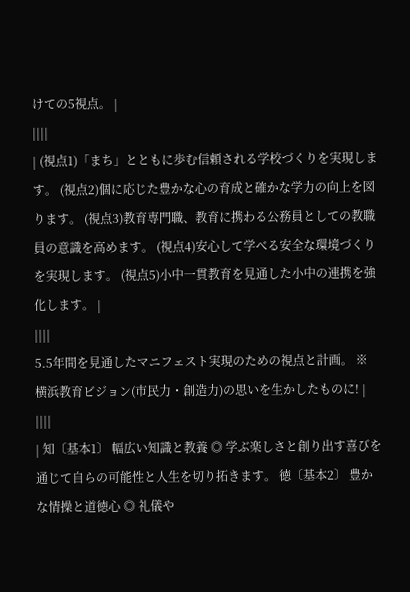けての5視点。 |
||||
| (視点1)「まち」とともに歩む信頼される学校づくりを実現します。 (視点2)個に応じた豊かな心の育成と確かな学力の向上を図ります。 (視点3)教育専門職、教育に携わる公務員としての教職員の意識を高めます。 (視点4)安心して学べる安全な環境づくりを実現します。 (視点5)小中一貫教育を見通した小中の連携を強化します。 |
||||
5.5年間を見通したマニフェスト実現のための視点と計画。 ※ 横浜教育ビジョン(市民力・創造力)の思いを生かしたものに! |
||||
| 知〔基本1〕 幅広い知識と教養 ◎ 学ぶ楽しさと創り出す喜びを通じて自らの可能性と人生を切り拓きます。 徳〔基本2〕 豊かな情操と道徳心 ◎ 礼儀や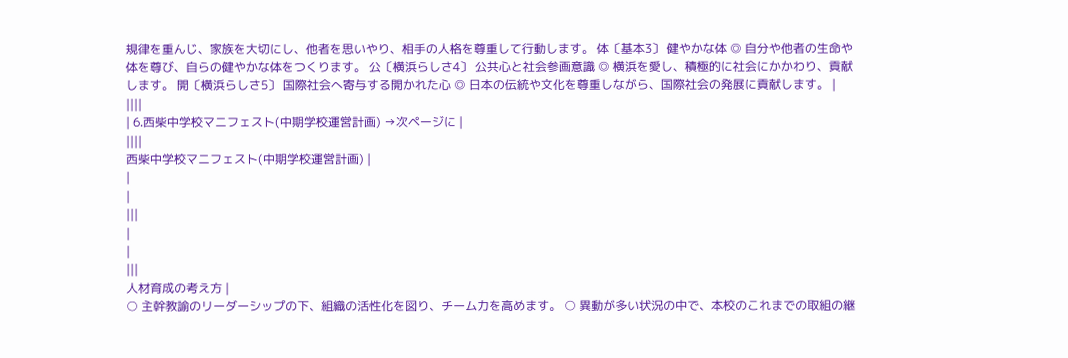規律を重んじ、家族を大切にし、他者を思いやり、相手の人格を尊重して行動します。 体〔基本3〕 健やかな体 ◎ 自分や他者の生命や体を尊び、自らの健やかな体をつくります。 公〔横浜らしさ4〕 公共心と社会参画意識 ◎ 横浜を愛し、積極的に社会にかかわり、貢献します。 開〔横浜らしさ5〕 国際社会へ寄与する開かれた心 ◎ 日本の伝統や文化を尊重しながら、国際社会の発展に貢献します。 |
||||
| 6.西柴中学校マニフェスト(中期学校運営計画) →次ページに |
||||
西柴中学校マニフェスト(中期学校運営計画) |
|
|
|||
|
|
|||
人材育成の考え方 |
○ 主幹教諭のリーダーシップの下、組織の活性化を図り、チーム力を高めます。 ○ 異動が多い状況の中で、本校のこれまでの取組の継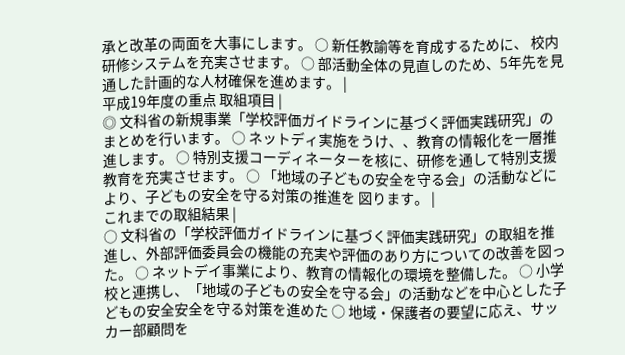承と改革の両面を大事にします。 ○ 新任教諭等を育成するために、 校内研修システムを充実させます。 ○ 部活動全体の見直しのため、5年先を見通した計画的な人材確保を進めます。 |
平成19年度の重点 取組項目 |
◎ 文科省の新規事業「学校評価ガイドラインに基づく評価実践研究」のまとめを行います。 ○ ネットディ実施をうけ、、教育の情報化を一層推進します。 ○ 特別支援コーディネーターを核に、研修を通して特別支援教育を充実させます。 ○ 「地域の子どもの安全を守る会」の活動などにより、子どもの安全を守る対策の推進を 図ります。 |
これまでの取組結果 |
○ 文科省の「学校評価ガイドラインに基づく評価実践研究」の取組を推進し、外部評価委員会の機能の充実や評価のあり方についての改善を図った。 ○ ネットデイ事業により、教育の情報化の環境を整備した。 ○ 小学校と連携し、「地域の子どもの安全を守る会」の活動などを中心とした子どもの安全安全を守る対策を進めた ○ 地域・保護者の要望に応え、サッカー部顧問を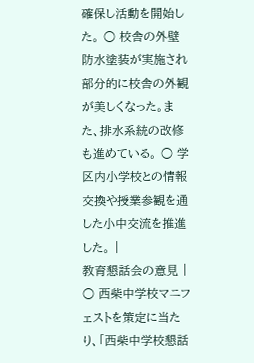確保し活動を開始した。 ○ 校舎の外壁防水塗装が実施され部分的に校舎の外観が美しくなった。また、排水系統の改修も進めている。 ○ 学区内小学校との情報交換や授業参観を通した小中交流を推進した。 |
教育懇話会の意見 |
○ 西柴中学校マニフェストを策定に当たり、「西柴中学校懇話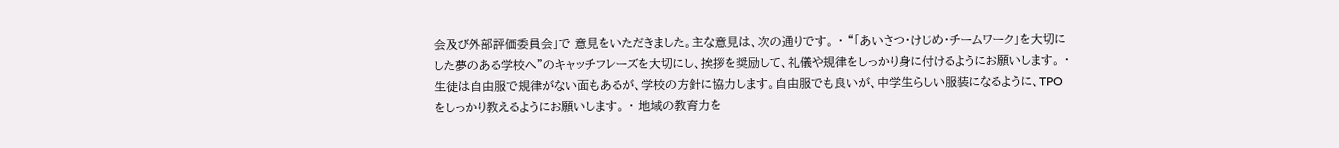会及び外部評価委員会」で 意見をいただきました。主な意見は、次の通りです。 ・ “「あいさつ・けじめ・チームワーク」を大切にした夢のある学校へ”のキャッチフレーズを大切にし、挨拶を奨励して、礼儀や規律をしっかり身に付けるようにお願いします。 ・ 生徒は自由服で規律がない面もあるが、学校の方針に協力します。自由服でも良いが、中学生らしい服装になるように、TPOをしっかり教えるようにお願いします。 ・ 地域の教育力を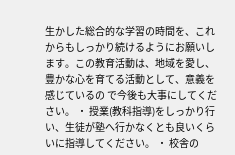生かした総合的な学習の時間を、これからもしっかり続けるようにお願いします。この教育活動は、地域を愛し、豊かな心を育てる活動として、意義を感じているの で今後も大事にしてください。 ・ 授業(教科指導)をしっかり行い、生徒が塾へ行かなくとも良いくらいに指導してください。 ・ 校舎の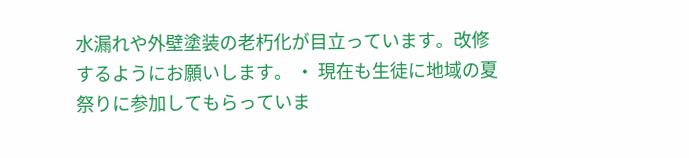水漏れや外壁塗装の老朽化が目立っています。改修するようにお願いします。 ・ 現在も生徒に地域の夏祭りに参加してもらっていま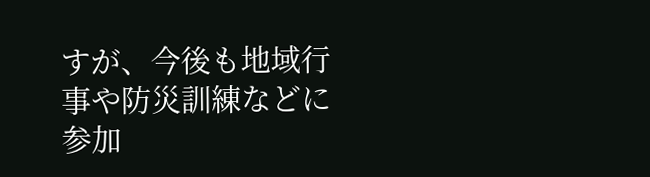すが、今後も地域行事や防災訓練などに参加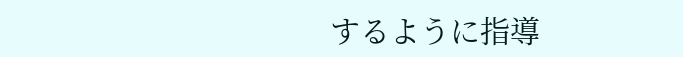するように指導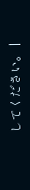してください。 |